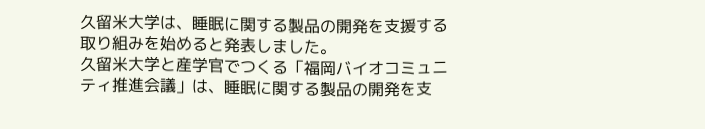久留米大学は、睡眠に関する製品の開発を支援する取り組みを始めると発表しました。
久留米大学と産学官でつくる「福岡バイオコミュニティ推進会議」は、睡眠に関する製品の開発を支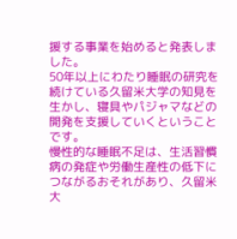援する事業を始めると発表しました。
50年以上にわたり睡眠の研究を続けている久留米大学の知見を生かし、寝具やパジャマなどの開発を支援していくということです。
慢性的な睡眠不足は、生活習慣病の発症や労働生産性の低下につながるおそれがあり、久留米大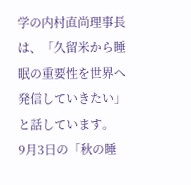学の内村直尚理事長は、「久留米から睡眠の重要性を世界へ発信していきたい」と話しています。
9月3日の「秋の睡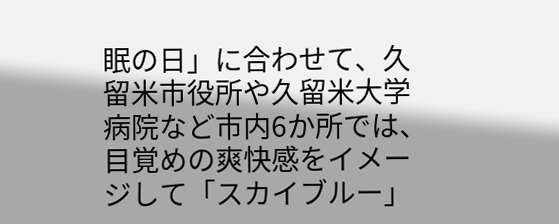眠の日」に合わせて、久留米市役所や久留米大学病院など市内6か所では、目覚めの爽快感をイメージして「スカイブルー」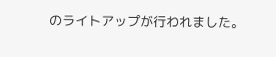のライトアップが行われました。